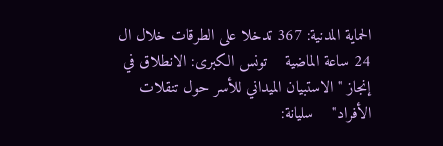الحماية المدنية: 367 تدخلا على الطرقات خلال ال 24 ساعة الماضية    تونس الكبرى: الانطلاق في إنجاز "الاستبيان الميداني للأسر حول تنقلات الأفراد"    سليانة: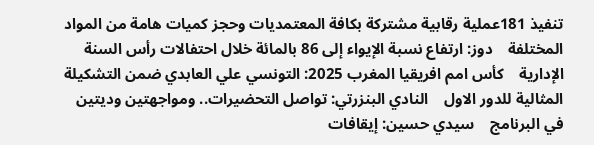تنفيذ 181عملية رقابية مشتركة بكافة المعتمديات وحجز كميات هامة من المواد المختلفة    دوز: ارتفاع نسبة الإيواء إلى 86 بالمائة خلال احتفالات رأس السنة الإدارية    كأس امم افريقيا المغرب 2025: التونسي علي العابدي ضمن التشكيلة المثالية للدور الاول    النادي البنزرتي: تواصل التحضيرات.. ومواجهتين وديتين في البرنامج    سيدي حسين: إيقافات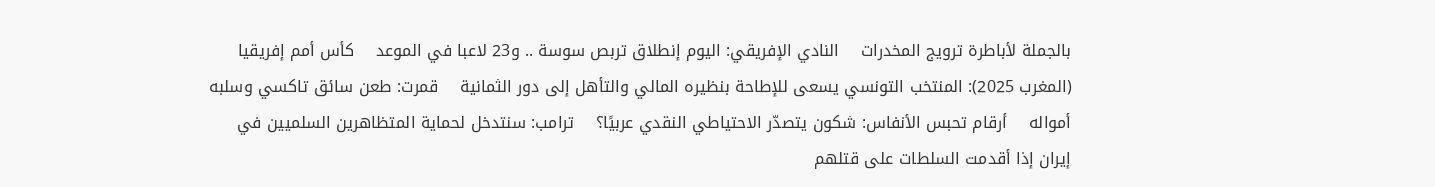بالجملة لأباطرة ترويج المخدرات    النادي الإفريقي: اليوم إنطلاق تربص سوسة .. و23 لاعبا في الموعد    كأس أمم إفريقيا (المغرب 2025): المنتخب التونسي يسعى للإطاحة بنظيره المالي والتأهل إلى دور الثمانية    قمرت: طعن سائق تاكسي وسلبه أمواله    أرقام تحبس الأنفاس: شكون يتصدّر الاحتياطي النقدي عربيًا؟    ترامب: سنتدخل لحماية المتظاهرين السلميين في إيران إذا أقدمت السلطات على قتلهم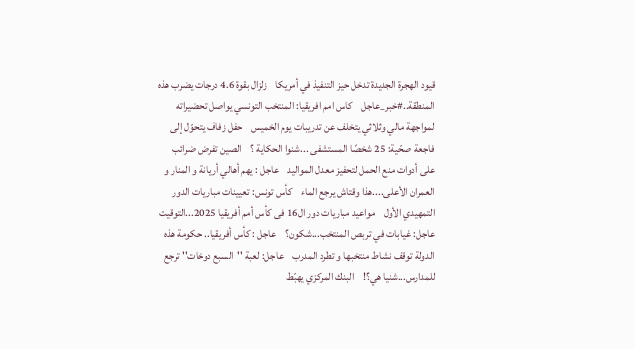قيود الهجرة الجديدة تدخل حيز التنفيذ في أمريكا    زلزال بقوة 4.6 درجات يضرب هذه المنطقة..#خبر_عاجل    كاس امم افريقيا: المنتخب التونسي يواصل تحضيراته لمواجهة مالي وثلاثي يتخلف عن تدريبات يوم الخميس    حفل زفاف يتحوّل إلى فاجعة صحّية: 25 شخصًا المستشفى ...شنوا الحكاية ؟    الصين تفرض ضرائب على أدوات منع الحمل لتحفيز معدل المواليد    عاجل : يهم أهالي أريانة و المنار و العمران الأعلى....هذا وقتاش يرجع الماء    كأس تونس: تعيينات مباريات الدور التمهيدي الأول    مواعيد مباريات دور ال16 فى كأس أمم أفريقيا 2025...التوقيت    عاجل: غيابات في تربص المنتخب...شكون؟    عاجل : كأس أفريقيا.. حكومة هذه الدولة توقف نشاط منتخبها و تطرد المدرب    عاجل: لعبة ''السبع دوخات'' ترجع للمدارس...شنيا هي؟!    البنك المركزي يهبّط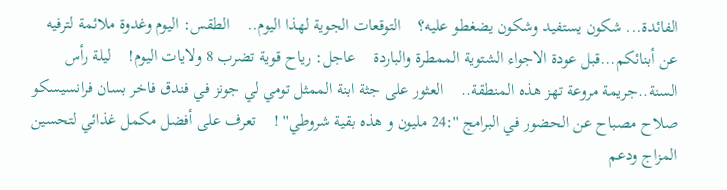الفائدة... شكون يستفيد وشكون يضغطو عليه؟    التوقعات الجوية لهذا اليوم..    الطقس: اليوم وغدوة ملائمة لترفيه عن أبنائكم...قبل عودة الاجواء الشتوية الممطرة والباردة    عاجل: رياح قوية تضرب 8 ولايات اليوم!    ليلة رأس السنة..جريمة مروعة تهز هذه المنطقة..    العثور على جثة ابنة الممثل تومي لي جونز في فندق فاخر بسان فرانسيسكو    صلاح مصباح عن الحضور في البرامج '':24 مليون و هذه بقية شروطي'' !    تعرف على أفضل مكمل غذائي لتحسين المزاج ودعم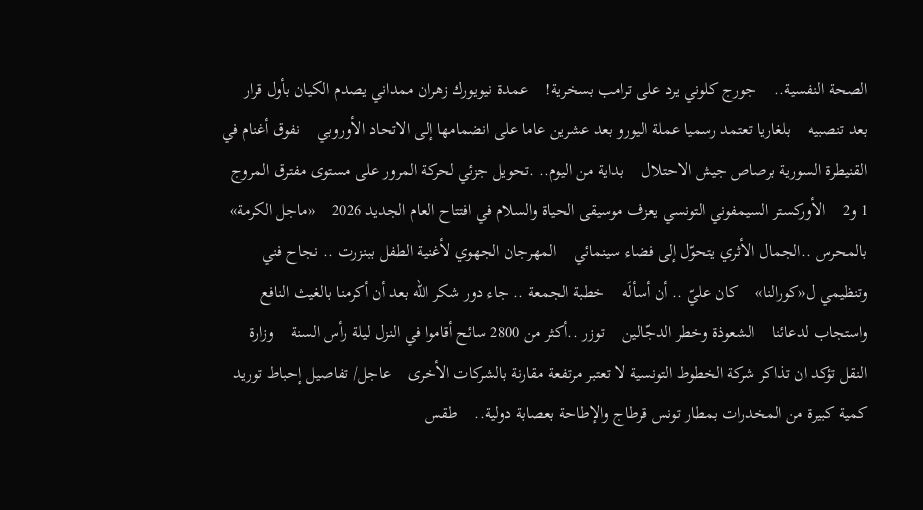الصحة النفسية..    جورج كلوني يرد على ترامب بسخرية!    عمدة نيويورك زهران ممداني يصدم الكيان بأول قرار بعد تنصبيه    بلغاريا تعتمد رسميا عملة اليورو بعد عشرين عاما على انضمامها إلى الاتحاد الأوروبي    نفوق أغنام في القنيطرة السورية برصاص جيش الاحتلال    بداية من اليوم.. .تحويل جزئي لحركة المرور على مستوى مفترق المروج 1 و2    الأوركستر السيمفوني التونسي يعزف موسيقى الحياة والسلام في افتتاح العام الجديد 2026    «ماجل الكرمة» بالمحرس ..الجمال الأثري يتحوّل إلى فضاء سينمائي    المهرجان الجهوي لأغنية الطفل ببنزرت .. نجاح فني وتنظيمي ل«كورالنا»    كان عليّ .. أن أسألَه    خطبة الجمعة .. جاء دور شكر الله بعد أن أكرمنا بالغيث النافع واستجاب لدعائنا    الشعوذة وخطر الدجّالين    توزر ..أكثر من 2800 سائح أقاموا في النزل ليلة رأس السنة    وزارة النقل تؤكد ان تذاكر شركة الخطوط التونسية لا تعتبر مرتفعة مقارنة بالشركات الأخرى    عاجل/ تفاصيل إحباط توريد كمية كبيرة من المخدرات بمطار تونس قرطاج والإطاحة بعصابة دولية..    طقس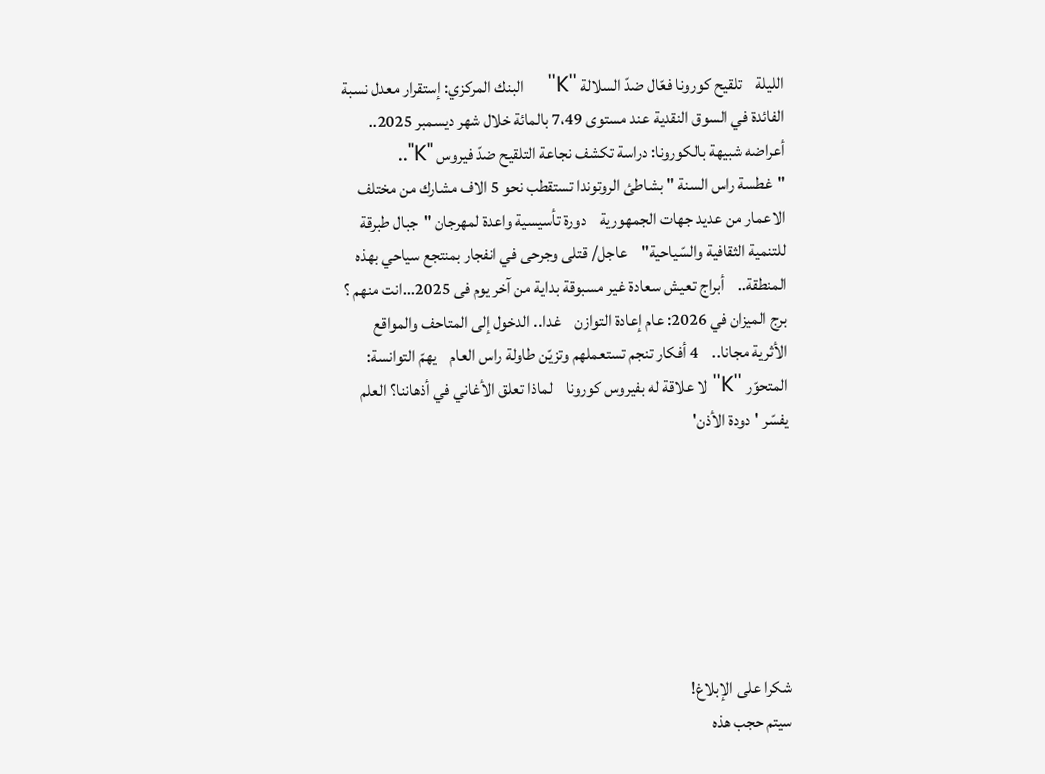الليلة    تلقيح كورونا فعّال ضدّ السلالة ''K''    البنك المركزي: إستقرار معدل نسبة الفائدة في السوق النقدية عند مستوى 7،49 بالمائة خلال شهر ديسمبر 2025..    أعراضه شبيهة بالكورونا: دراسة تكشف نجاعة التلقيح ضدّ فيروس "K"..    "غطسة راس السنة " بشاطئ الروتوندا تستقطب نحو 5 الاف مشارك من مختلف الاعمار من عديد جهات الجمهورية    دورة تأسيسية واعدة لمهرجان "جبال طبرقة للتنمية الثقافية والسّياحية"    عاجل/ قتلى وجرحى في انفجار بمنتجع سياحي بهذه المنطقة..    أبراج تعيش سعادة غير مسبوقة بداية من آخر يوم فى 2025...انت منهم ؟    برج الميزان في 2026: عام إعادة التوازن    غدا.. الدخول إلى المتاحف والمواقع الأثرية مجانا..    4 أفكار تنجم تستعملهم وتزيّن طاولة راس العام    يهمّ التوانسة: المتحوّر ''K'' لا علاقة له بفيروس كورونا    لماذا تعلق الأغاني في أذهاننا؟ العلم يفسّر 'دودة الأذن'







شكرا على الإبلاغ!
سيتم حجب هذه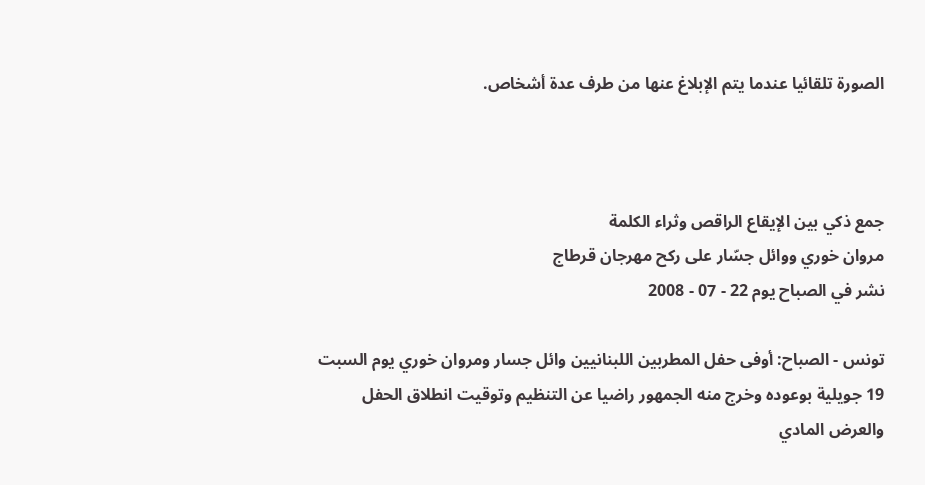الصورة تلقائيا عندما يتم الإبلاغ عنها من طرف عدة أشخاص.



جمع ذكي بين الإيقاع الراقص وثراء الكلمة
مروان خوري ووائل جسّار على ركح مهرجان قرطاج
نشر في الصباح يوم 22 - 07 - 2008

تونس - الصباح: أوفى حفل المطربين اللبنانيين وائل جسار ومروان خوري يوم السبت 19 جويلية بوعوده وخرج منه الجمهور راضيا عن التنظيم وتوقيت انطلاق الحفل والعرض المادي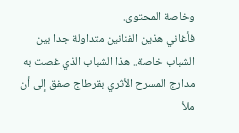وخاصة المحتوى.
فأغاني هذين الفنانين متداولة جدا بين الشباب خاصة.. هذا الشباب الذي غصت به مدارج المسرح الأثري بقرطاج صفق إلى أن ملأ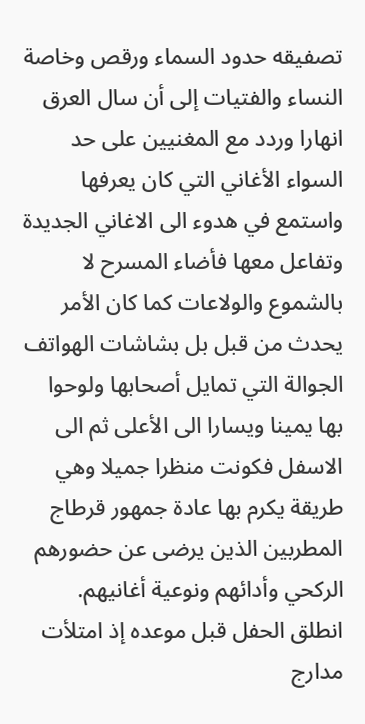تصفيقه حدود السماء ورقص وخاصة النساء والفتيات إلى أن سال العرق انهارا وردد مع المغنيين على حد السواء الأغاني التي كان يعرفها واستمع في هدوء الى الاغاني الجديدة وتفاعل معها فأضاء المسرح لا بالشموع والولاعات كما كان الأمر يحدث من قبل بل بشاشات الهواتف الجوالة التي تمايل أصحابها ولوحوا بها يمينا ويسارا الى الأعلى ثم الى الاسفل فكونت منظرا جميلا وهي طريقة يكرم بها عادة جمهور قرطاج المطربين الذين يرضى عن حضورهم الركحي وأدائهم ونوعية أغانيهم.
انطلق الحفل قبل موعده إذ امتلأت مدارج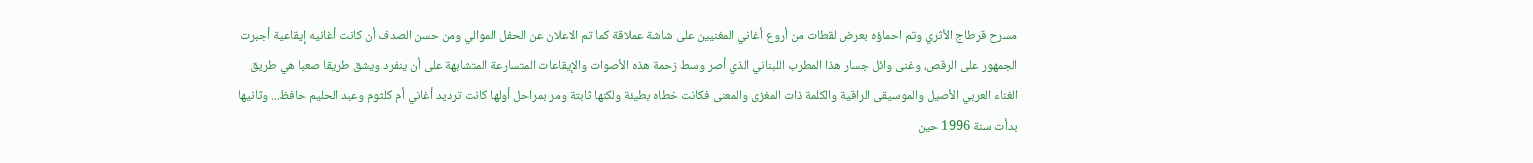مسرح قرطاج الأثري وتم احماؤه بعرض لقطات من أروع أغاني المغنيين على شاشة عملاقة كما تم الاعلان عن الحفل الموالي ومن حسن الصدف أن كانت أغانيه إيقاعية أجبرت الجمهور على الرقص، وغنى وائل جسار هذا المطرب اللبناني الذي أصر وسط زحمة هذه الأصوات والإيقاعات المتسارعة المتشابهة على أن ينفرد ويشق طريقا صعبا هي طريق الغناء العربي الأصيل والموسيقى الراقية والكلمة ذات المغزى والمعنى فكانت خطاه بطيئة ولكنها ثابتة ومر بمراحل أولها كانت ترديد أغاني أم كلثوم وعبد الحليم حافظ... وثانيها بدأت سنة 1996 حين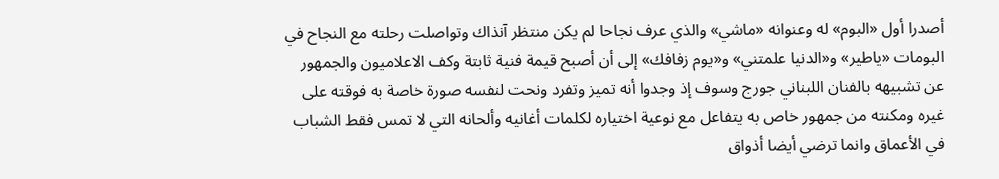أصدرا أول «البوم» له وعنوانه «ماشي» والذي عرف نجاحا لم يكن منتظر آنذاك وتواصلت رحلته مع النجاح في البومات «ياطير» و«الدنيا علمتني» و«يوم زفافك» إلى أن أصبح قيمة فنية ثابتة وكف الاعلاميون والجمهور عن تشبيهه بالفنان اللبناني جورج وسوف إذ وجدوا أنه تميز وتفرد ونحت لنفسه صورة خاصة به فوقته على غيره ومكنته من جمهور خاص به يتفاعل مع نوعية اختياره لكلمات أغانيه وألحانه التي لا تمس فقط الشباب في الأعماق وانما ترضي أيضا أذواق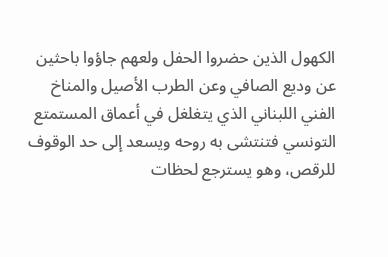الكهول الذين حضروا الحفل ولعهم جاؤوا باحثين عن وديع الصافي وعن الطرب الأصيل والمناخ الفني اللبناني الذي يتغلغل في أعماق المستمتع التونسي فتنتشى به روحه ويسعد إلى حد الوقوف للرقص، وهو يسترجع لحظات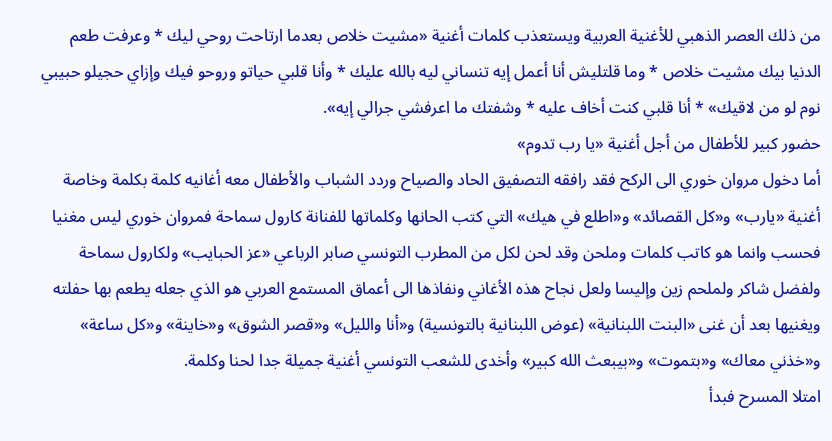من ذلك العصر الذهبي للأغنية العربية ويستعذب كلمات أغنية «مشيت خلاص بعدما ارتاحت روحي ليك * وعرفت طعم الدنيا بيك مشيت خلاص * وما قلتليش أنا أعمل إيه تنساني ليه بالله عليك * وأنا قلبي حياتو وروحو فيك وإزاي حجيلو حبيبي نوم لو من لاقيك» * أنا قلبي كنت أخاف عليه * وشفتك ما اعرفشي جرالي إيه».
حضور كبير للأطفال من أجل أغنية «يا رب تدوم»
أما دخول مروان خوري الى الركح فقد رافقه التصفيق الحاد والصياح وردد الشباب والأطفال معه أغانيه كلمة بكلمة وخاصة أغنية «يارب» و«كل القصائد» و«اطلع في هيك» التي كتب الحانها وكلماتها للفنانة كارول سماحة فمروان خوري ليس مغنيا فحسب وانما هو كاتب كلمات وملحن وقد لحن لكل من المطرب التونسي صابر الرباعي «عز الحبايب» ولكارول سماحة ولفضل شاكر ولملحم زين وإليسا ولعل نجاح هذه الأغاني ونفاذها الى أعماق المستمع العربي هو الذي جعله يطعم بها حفلته ويغنيها بعد أن غنى «البنت اللبنانية» (عوض اللبنانية بالتونسية) و«أنا والليل» و«قصر الشوق» و«خاينة» و«كل ساعة» و«خذني معاك» و«بتموت» و«بيبعث الله كبير» وأخدى للشعب التونسي أغنية جميلة جدا لحنا وكلمة.
امتلا المسرح فبدأ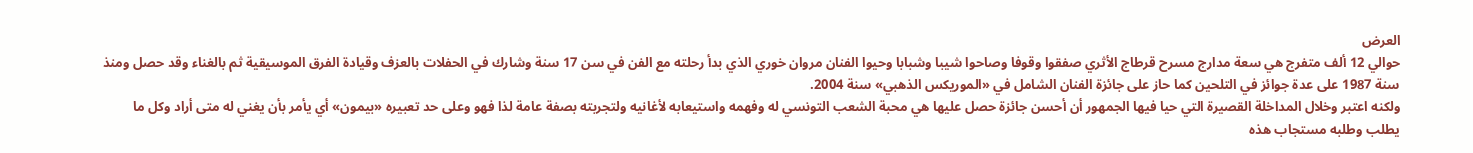العرض
حوالي 12 ألف متفرج هي سعة مدارج مسرح قرطاج الأثري صفقوا وقوفا وصاحوا شيبا وشبابا وحيوا الفنان مروان خوري الذي بدأ رحلته مع الفن في سن 17 سنة وشارك في الحفلات بالعزف وقيادة الفرق الموسيقية ثم بالغناء وقد حصل ومنذ سنة 1987 على عدة جوائز في التلحين كما حاز على جائزة الفنان الشامل في «الموريكس الذهبي» سنة 2004.
ولكنه اعتبر وخلال المداخلة القصيرة التي حيا فيها الجمهور أن أحسن جائزة حصل عليها هي محبة الشعب التونسي له وفهمه واستيعابه لأغانيه ولتجربته بصفة عامة لذا فهو وعلى حد تعبيره «بيمون» أي يأمر بأن يغني له متى أراد وكل ما يطلب وطلبه مستجاب هذه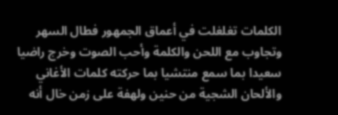الكلمات تغلغلت في أعماق الجمهور فطال السهر وتجاوب مع اللحن والكلمة وأحب الصوت وخرج راضيا سعيدا بما سمع منتشيا بما حركته كلمات الأغاني والألحان الشجية من حنين ولهفة على زمن خال أنه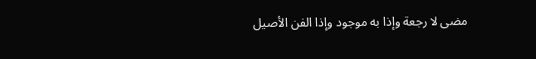مضى لا رجعة وإذا به موجود وإذا الفن الأصيل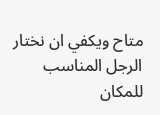متاح ويكفي ان نختار الرجل المناسب للمكان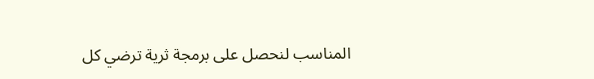المناسب لنحصل على برمجة ثرية ترضي كل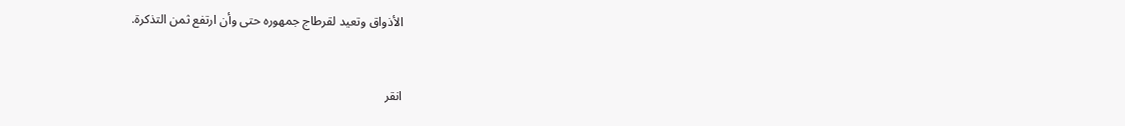الأذواق وتعيد لقرطاج جمهوره حتى وأن ارتفع ثمن التذكرة.


انقر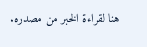هنا لقراءة الخبر من مصدره.